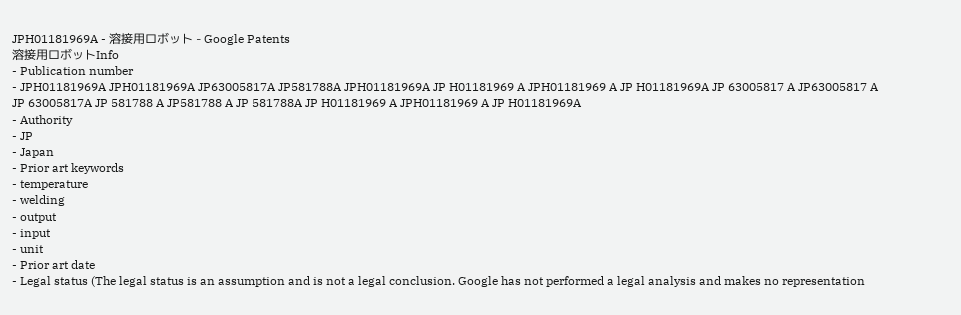JPH01181969A - 溶接用ロボット - Google Patents
溶接用ロボットInfo
- Publication number
- JPH01181969A JPH01181969A JP63005817A JP581788A JPH01181969A JP H01181969 A JPH01181969 A JP H01181969A JP 63005817 A JP63005817 A JP 63005817A JP 581788 A JP581788 A JP 581788A JP H01181969 A JPH01181969 A JP H01181969A
- Authority
- JP
- Japan
- Prior art keywords
- temperature
- welding
- output
- input
- unit
- Prior art date
- Legal status (The legal status is an assumption and is not a legal conclusion. Google has not performed a legal analysis and makes no representation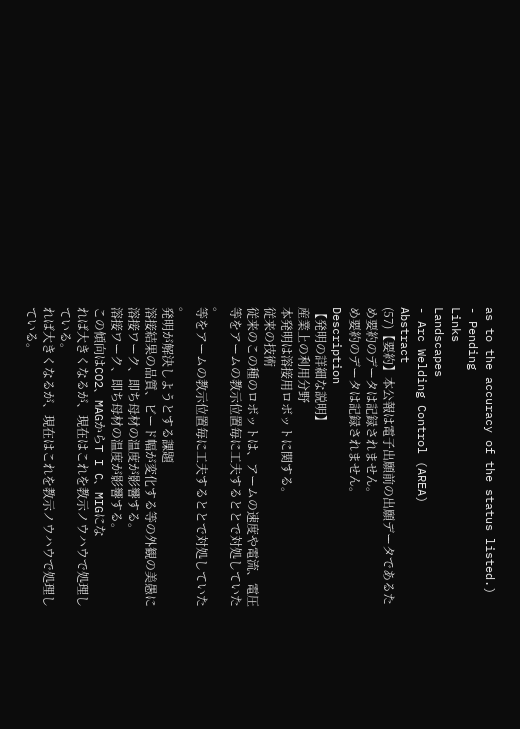as to the accuracy of the status listed.)
- Pending
Links
Landscapes
- Arc Welding Control (AREA)
Abstract
(57)【要約】本公報は電子出願前の出願データであるた
め要約のデータは記録されません。
め要約のデータは記録されません。
Description
【発明の詳細な説明】
産業上の利用分野
本発明は溶接用ロボットに関する。
従来の技術
従来のこの種のロボットは、アームの速度や電流、電圧
等をアームの教示位置毎に工夫するととで対処していた
。
等をアームの教示位置毎に工夫するととで対処していた
。
発明が解決しようとする課題
溶接結果の品質、ビード幅が変化する等の外観の美愚に
溶接ワーク、即ち母材の温度が影響する。
溶接ワーク、即ち母材の温度が影響する。
この傾向はCO2、MAGからT I C、MIGにな
れば大きくなるが、現在はこれを教示ノウハウで処理し
ている。
れば大きくなるが、現在はこれを教示ノウハウで処理し
ている。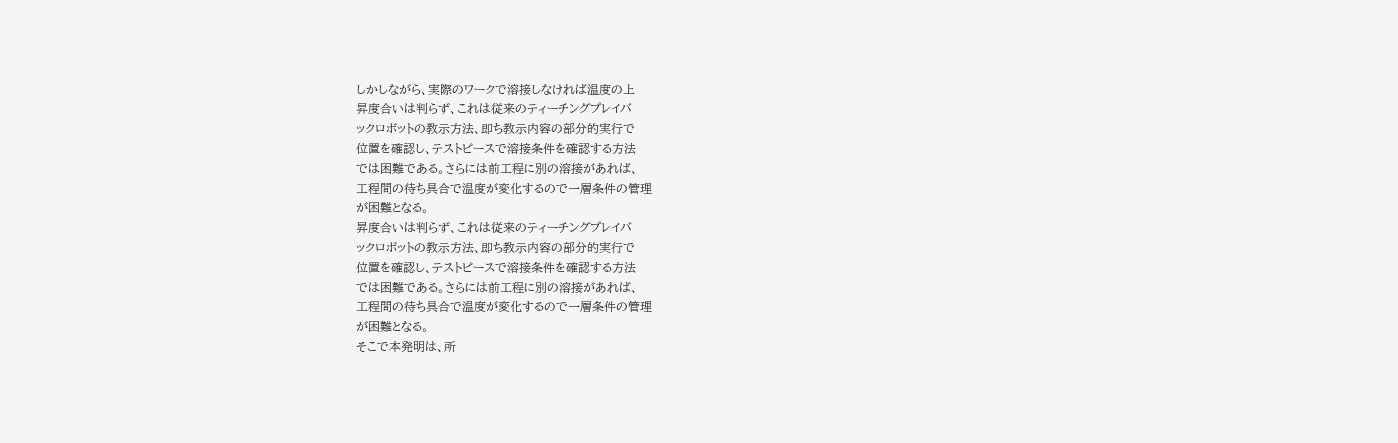しかしながら、実際のワークで溶接しなければ温度の上
昇度合いは判らず、これは従来のティーチングプレイバ
ックロボットの教示方法、即ち教示内容の部分的実行で
位置を確認し、テストピースで溶接条件を確認する方法
では困難である。さらには前工程に別の溶接があれば、
工程間の待ち具合で温度が変化するので一層条件の管理
が困難となる。
昇度合いは判らず、これは従来のティーチングプレイバ
ックロボットの教示方法、即ち教示内容の部分的実行で
位置を確認し、テストピースで溶接条件を確認する方法
では困難である。さらには前工程に別の溶接があれば、
工程間の待ち具合で温度が変化するので一層条件の管理
が困難となる。
そこで本発明は、所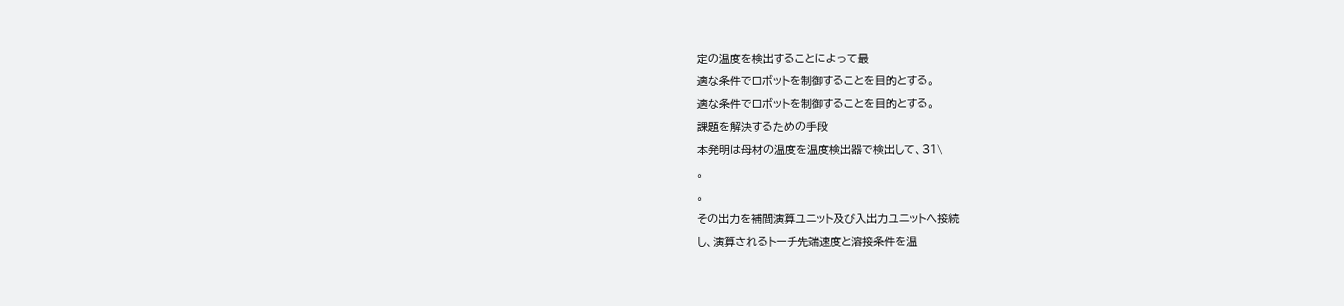定の温度を検出することによって最
適な条件でロボットを制御することを目的とする。
適な条件でロボットを制御することを目的とする。
課題を解決するための手段
本発明は母材の温度を温度検出器で検出して、31\
。
。
その出力を補間演算ユニット及び入出力ユニットへ接続
し、演算されるトーチ先端速度と溶接条件を温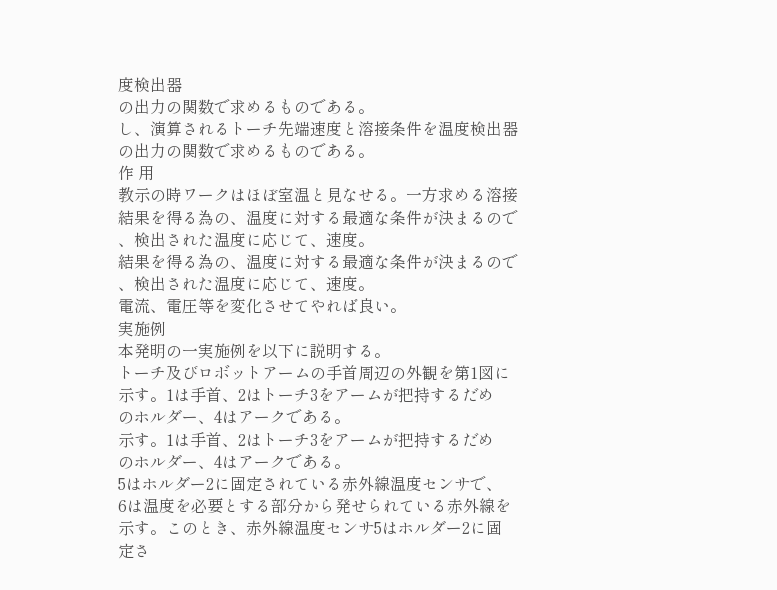度検出器
の出力の関数で求めるものである。
し、演算されるトーチ先端速度と溶接条件を温度検出器
の出力の関数で求めるものである。
作 用
教示の時ワークはほぼ室温と見なせる。一方求める溶接
結果を得る為の、温度に対する最適な条件が決まるので
、検出された温度に応じて、速度。
結果を得る為の、温度に対する最適な条件が決まるので
、検出された温度に応じて、速度。
電流、電圧等を変化させてやれば良い。
実施例
本発明の一実施例を以下に説明する。
トーチ及びロボットアームの手首周辺の外観を第1図に
示す。1は手首、2はトーチ3をアームが把持するだめ
のホルダー、4はアークである。
示す。1は手首、2はトーチ3をアームが把持するだめ
のホルダー、4はアークである。
5はホルダー2に固定されている赤外線温度センサで、
6は温度を必要とする部分から発せられている赤外線を
示す。このとき、赤外線温度センサ5はホルダー2に固
定さ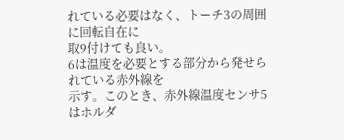れている必要はなく、トーチ3の周囲に回転自在に
取9付けても良い。
6は温度を必要とする部分から発せられている赤外線を
示す。このとき、赤外線温度センサ5はホルダ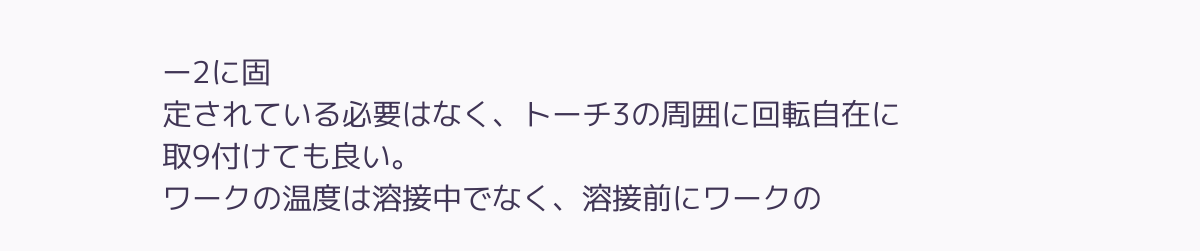ー2に固
定されている必要はなく、トーチ3の周囲に回転自在に
取9付けても良い。
ワークの温度は溶接中でなく、溶接前にワークの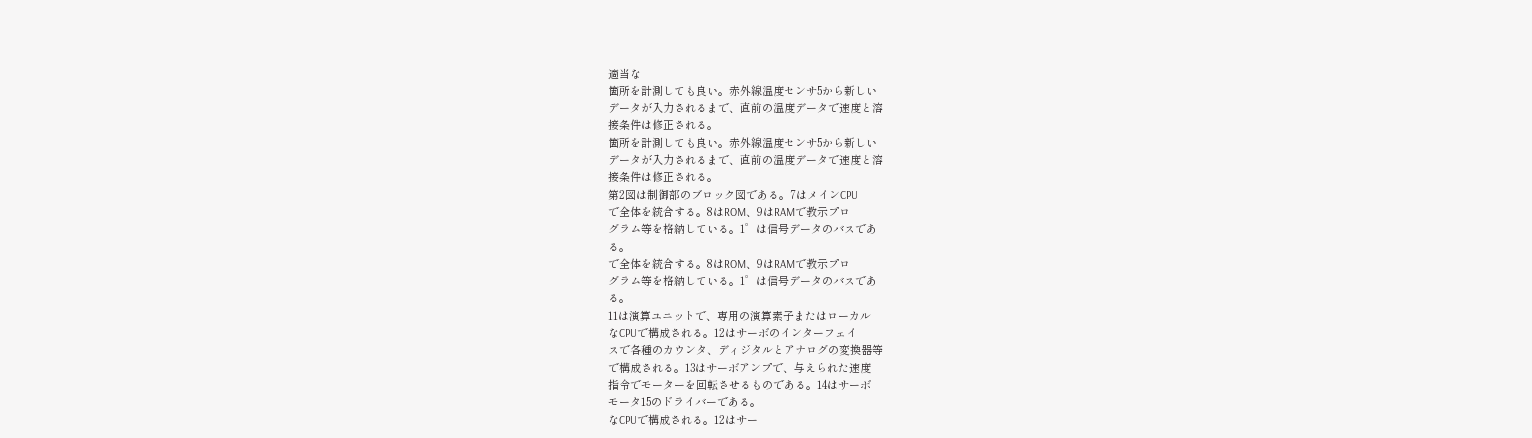適当な
箇所を計測しても良い。赤外線温度センサ5から新しい
データが入力されるまで、直前の温度データで速度と溶
接条件は修正される。
箇所を計測しても良い。赤外線温度センサ5から新しい
データが入力されるまで、直前の温度データで速度と溶
接条件は修正される。
第2図は制御部のブロック図である。7はメインCPU
で全体を統合する。8はROM、9はRAMで教示プロ
グラム等を格納している。1゜は信号データのバスであ
る。
で全体を統合する。8はROM、9はRAMで教示プロ
グラム等を格納している。1゜は信号データのバスであ
る。
11は演算ユニットで、専用の演算素子またはローカル
なCPUで構成される。12はサーボのインターフェイ
スで各種のカウンタ、ディジタルとアナログの変換器等
で構成される。13はサーボアンプで、与えられた速度
指令でモーターを回転させるものである。14はサーボ
モータ15のドライバーである。
なCPUで構成される。12はサー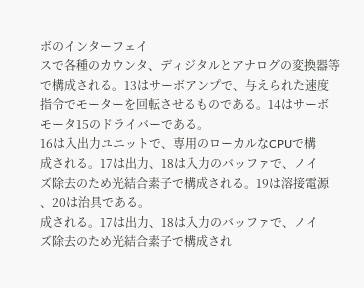ボのインターフェイ
スで各種のカウンタ、ディジタルとアナログの変換器等
で構成される。13はサーボアンプで、与えられた速度
指令でモーターを回転させるものである。14はサーボ
モータ15のドライバーである。
16は入出力ユニットで、専用のローカルなCPUで構
成される。17は出力、18は入力のバッファで、ノイ
ズ除去のため光結合素子で構成される。19は溶接電源
、20は治具である。
成される。17は出力、18は入力のバッファで、ノイ
ズ除去のため光結合素子で構成され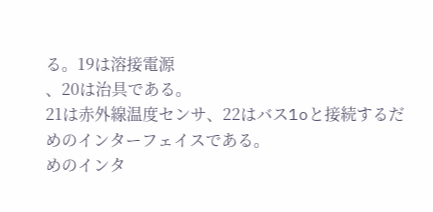る。19は溶接電源
、20は治具である。
21は赤外線温度センサ、22はバス1oと接続するだ
めのインターフェイスである。
めのインタ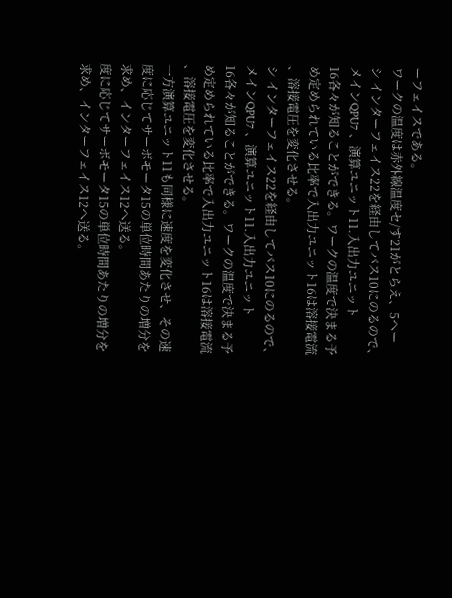ーフェイスである。
ワークの温度は赤外線温度セ/す21がとらえ、5ヘー
シ インターフェイス22を経由してバス10にのるので、
メインQPU7 、演算ユニット11.入出力ユニット
16各々が知ることができる。ワークの温度で決まる予
め定められている比率で入出力ユニット16は溶接電流
、溶接電圧を変化させる。
シ インターフェイス22を経由してバス10にのるので、
メインQPU7 、演算ユニット11.入出力ユニット
16各々が知ることができる。ワークの温度で決まる予
め定められている比率で入出力ユニット16は溶接電流
、溶接電圧を変化させる。
一方演算ユニット11も同様に速度を変化させ、その速
度に応じてサーボモータ15の単位時間あたりの増分を
求め、インターフェイス12へ送る。
度に応じてサーボモータ15の単位時間あたりの増分を
求め、インターフェイス12へ送る。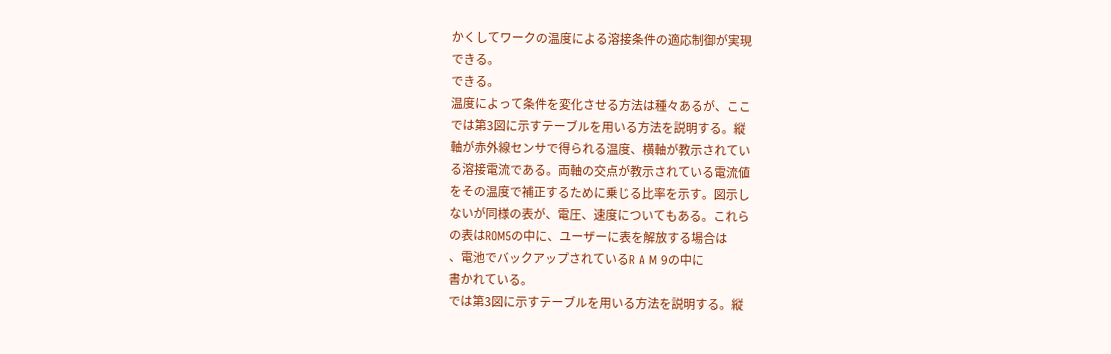かくしてワークの温度による溶接条件の適応制御が実現
できる。
できる。
温度によって条件を変化させる方法は種々あるが、ここ
では第3図に示すテーブルを用いる方法を説明する。縦
軸が赤外線センサで得られる温度、横軸が教示されてい
る溶接電流である。両軸の交点が教示されている電流値
をその温度で補正するために乗じる比率を示す。図示し
ないが同様の表が、電圧、速度についてもある。これら
の表はROM5の中に、ユーザーに表を解放する場合は
、電池でバックアップされているR A M 9の中に
書かれている。
では第3図に示すテーブルを用いる方法を説明する。縦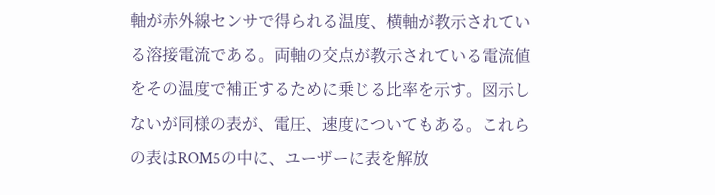軸が赤外線センサで得られる温度、横軸が教示されてい
る溶接電流である。両軸の交点が教示されている電流値
をその温度で補正するために乗じる比率を示す。図示し
ないが同様の表が、電圧、速度についてもある。これら
の表はROM5の中に、ユーザーに表を解放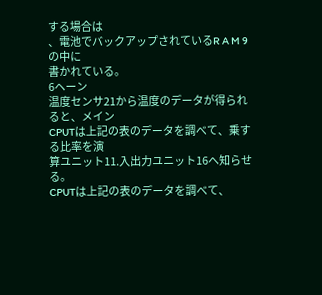する場合は
、電池でバックアップされているR A M 9の中に
書かれている。
6ヘーン
温度センサ21から温度のデータが得られると、メイン
CPUTは上記の表のデータを調べて、乗する比率を演
算ユニット11.入出力ユニット16へ知らせる。
CPUTは上記の表のデータを調べて、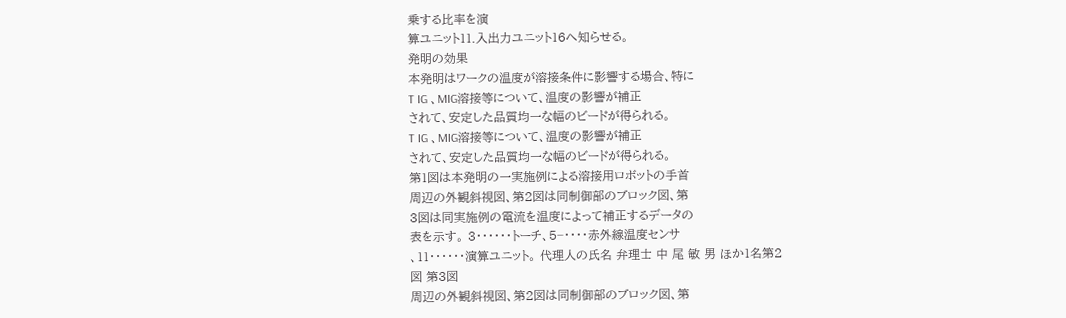乗する比率を演
算ユニット11.入出力ユニット16へ知らせる。
発明の効果
本発明はワークの温度が溶接条件に影響する場合、特に
T IG 、MIG溶接等について、温度の影響が補正
されて、安定した品質均一な幅のビードが得られる。
T IG 、MIG溶接等について、温度の影響が補正
されて、安定した品質均一な幅のビードが得られる。
第1図は本発明の一実施例による溶接用ロボットの手首
周辺の外観斜視図、第2図は同制御部のブロック図、第
3図は同実施例の電流を温度によって補正するデータの
表を示す。 3・・・・・・トーチ、5−・・・・赤外線温度センサ
、11・・・・・・演算ユニット。 代理人の氏名 弁理士 中 尾 敏 男 ほか1名第2
図 第3図
周辺の外観斜視図、第2図は同制御部のブロック図、第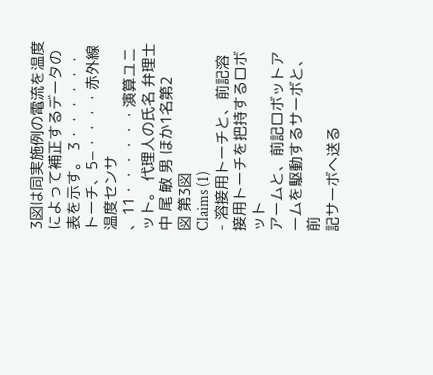3図は同実施例の電流を温度によって補正するデータの
表を示す。 3・・・・・・トーチ、5−・・・・赤外線温度センサ
、11・・・・・・演算ユニット。 代理人の氏名 弁理士 中 尾 敏 男 ほか1名第2
図 第3図
Claims (1)
- 溶接用トーチと、前記溶接用トーチを把持するロボット
アームと、前記ロボットアームを駆動するサーボと、前
記サーボへ送る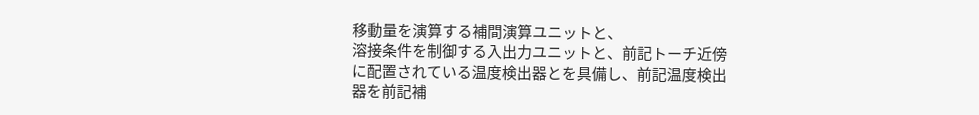移動量を演算する補間演算ユニットと、
溶接条件を制御する入出力ユニットと、前記トーチ近傍
に配置されている温度検出器とを具備し、前記温度検出
器を前記補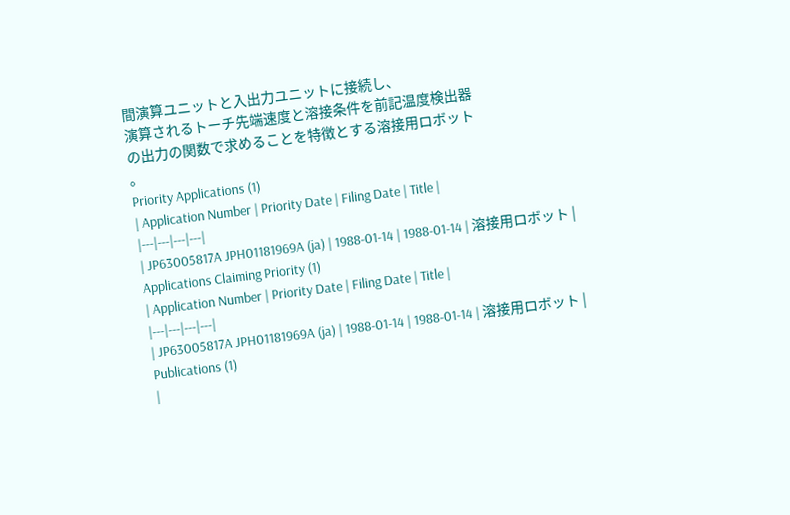間演算ユニットと入出力ユニットに接続し、
演算されるトーチ先端速度と溶接条件を前記温度検出器
の出力の関数で求めることを特徴とする溶接用ロボット
。
Priority Applications (1)
| Application Number | Priority Date | Filing Date | Title |
|---|---|---|---|
| JP63005817A JPH01181969A (ja) | 1988-01-14 | 1988-01-14 | 溶接用ロボット |
Applications Claiming Priority (1)
| Application Number | Priority Date | Filing Date | Title |
|---|---|---|---|
| JP63005817A JPH01181969A (ja) | 1988-01-14 | 1988-01-14 | 溶接用ロボット |
Publications (1)
|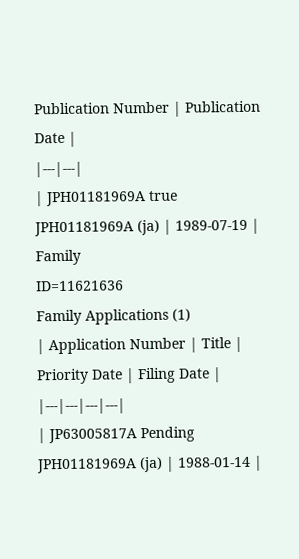Publication Number | Publication Date |
|---|---|
| JPH01181969A true JPH01181969A (ja) | 1989-07-19 |
Family
ID=11621636
Family Applications (1)
| Application Number | Title | Priority Date | Filing Date |
|---|---|---|---|
| JP63005817A Pending JPH01181969A (ja) | 1988-01-14 |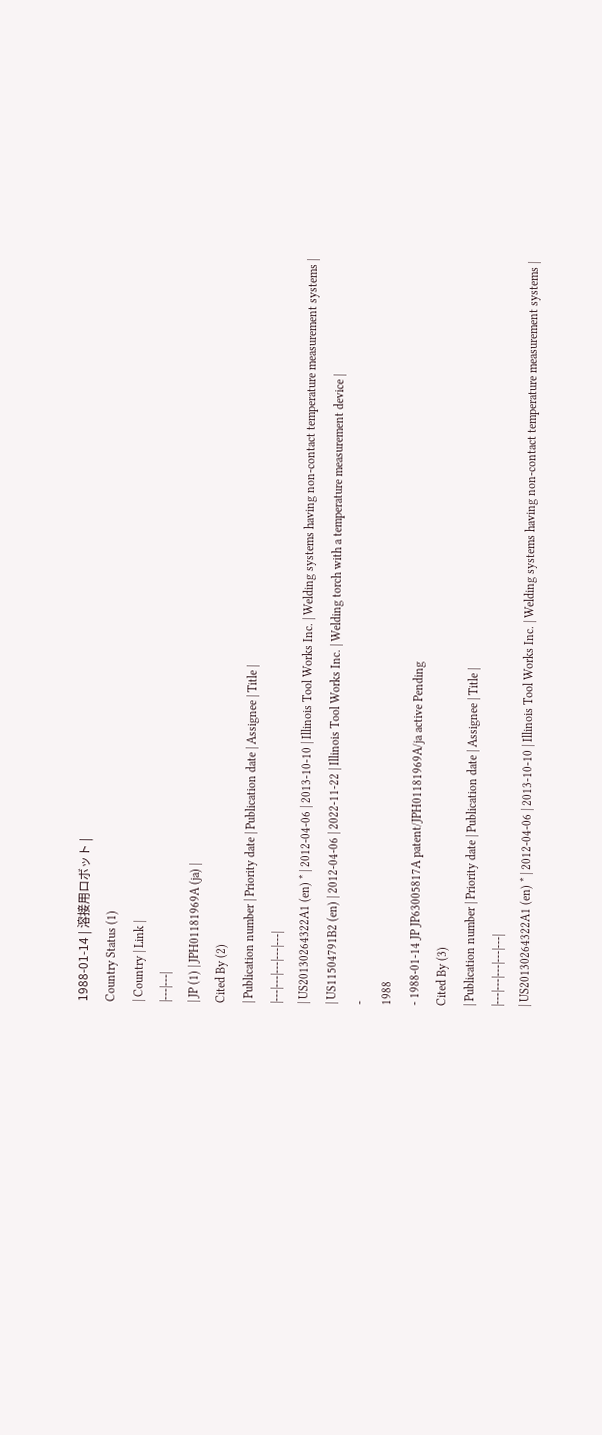1988-01-14 | 溶接用ロボット |
Country Status (1)
| Country | Link |
|---|---|
| JP (1) | JPH01181969A (ja) |
Cited By (2)
| Publication number | Priority date | Publication date | Assignee | Title |
|---|---|---|---|---|
| US20130264322A1 (en) * | 2012-04-06 | 2013-10-10 | Illinois Tool Works Inc. | Welding systems having non-contact temperature measurement systems |
| US11504791B2 (en) | 2012-04-06 | 2022-11-22 | Illinois Tool Works Inc. | Welding torch with a temperature measurement device |
-
1988
- 1988-01-14 JP JP63005817A patent/JPH01181969A/ja active Pending
Cited By (3)
| Publication number | Priority date | Publication date | Assignee | Title |
|---|---|---|---|---|
| US20130264322A1 (en) * | 2012-04-06 | 2013-10-10 | Illinois Tool Works Inc. | Welding systems having non-contact temperature measurement systems |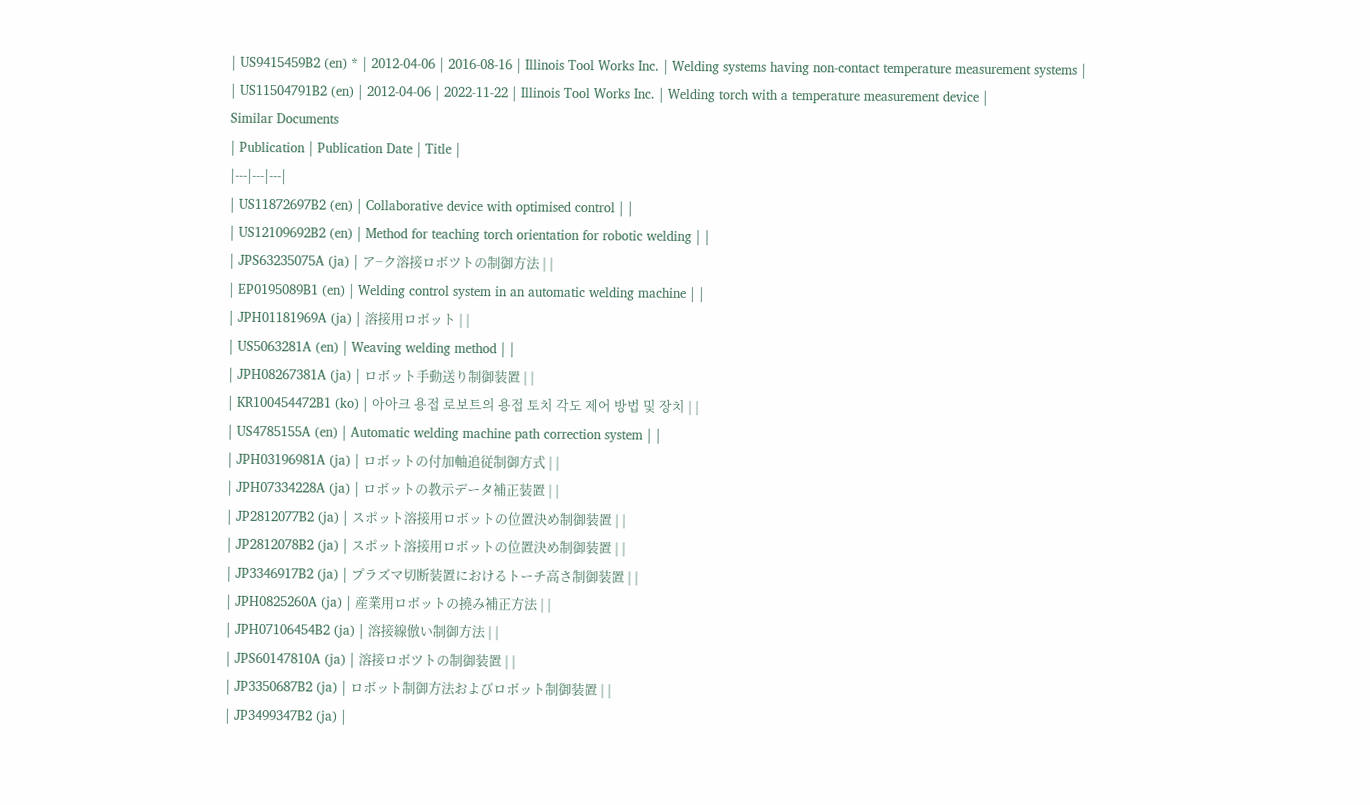| US9415459B2 (en) * | 2012-04-06 | 2016-08-16 | Illinois Tool Works Inc. | Welding systems having non-contact temperature measurement systems |
| US11504791B2 (en) | 2012-04-06 | 2022-11-22 | Illinois Tool Works Inc. | Welding torch with a temperature measurement device |
Similar Documents
| Publication | Publication Date | Title |
|---|---|---|
| US11872697B2 (en) | Collaborative device with optimised control | |
| US12109692B2 (en) | Method for teaching torch orientation for robotic welding | |
| JPS63235075A (ja) | ア−ク溶接ロボツトの制御方法 | |
| EP0195089B1 (en) | Welding control system in an automatic welding machine | |
| JPH01181969A (ja) | 溶接用ロボット | |
| US5063281A (en) | Weaving welding method | |
| JPH08267381A (ja) | ロボット手動送り制御装置 | |
| KR100454472B1 (ko) | 아아크 용접 로보트의 용접 토치 각도 제어 방법 및 장치 | |
| US4785155A (en) | Automatic welding machine path correction system | |
| JPH03196981A (ja) | ロボットの付加軸追従制御方式 | |
| JPH07334228A (ja) | ロボットの教示データ補正装置 | |
| JP2812077B2 (ja) | スポット溶接用ロボットの位置決め制御装置 | |
| JP2812078B2 (ja) | スポット溶接用ロボットの位置決め制御装置 | |
| JP3346917B2 (ja) | プラズマ切断装置におけるトーチ高さ制御装置 | |
| JPH0825260A (ja) | 産業用ロボットの撓み補正方法 | |
| JPH07106454B2 (ja) | 溶接線倣い制御方法 | |
| JPS60147810A (ja) | 溶接ロボツトの制御装置 | |
| JP3350687B2 (ja) | ロボット制御方法およびロボット制御装置 | |
| JP3499347B2 (ja) |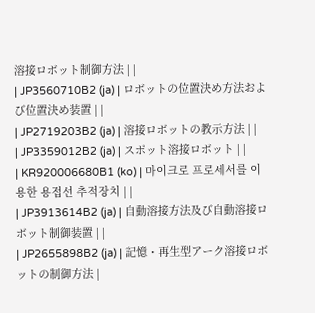溶接ロボット制御方法 | |
| JP3560710B2 (ja) | ロボットの位置決め方法および位置決め装置 | |
| JP2719203B2 (ja) | 溶接ロボットの教示方法 | |
| JP3359012B2 (ja) | スポット溶接ロボット | |
| KR920006680B1 (ko) | 마이크로 프로세서를 이용한 용접선 추적장치 | |
| JP3913614B2 (ja) | 自動溶接方法及び自動溶接ロボット制御装置 | |
| JP2655898B2 (ja) | 記憶・再生型アーク溶接ロボットの制御方法 |